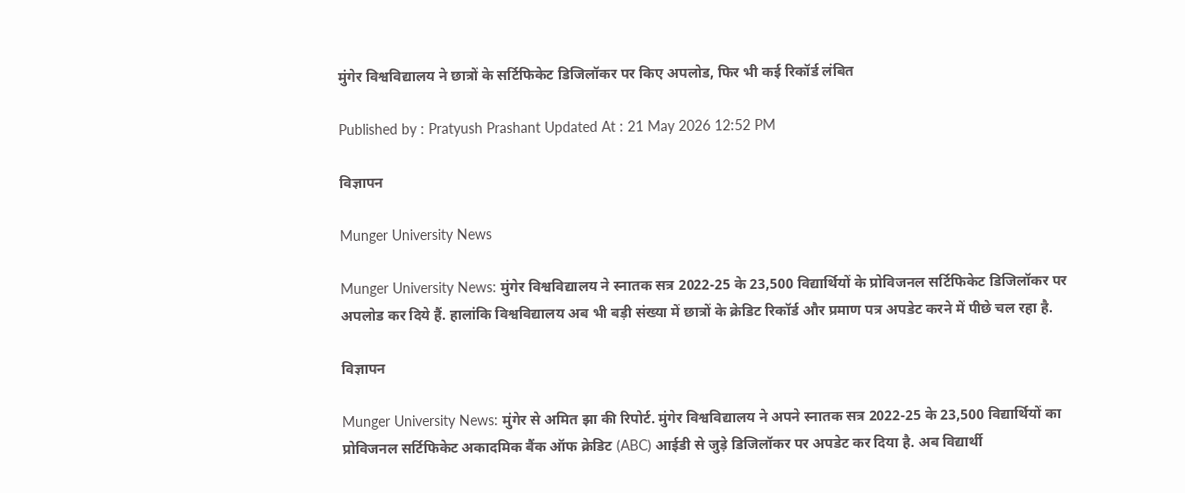मुंगेर विश्वविद्यालय ने छात्रों के सर्टिफिकेट डिजिलॉकर पर किए अपलोड, फिर भी कई रिकॉर्ड लंबित

Published by : Pratyush Prashant Updated At : 21 May 2026 12:52 PM

विज्ञापन

Munger University News

Munger University News: मुंगेर विश्वविद्यालय ने स्नातक सत्र 2022-25 के 23,500 विद्यार्थियों के प्रोविजनल सर्टिफिकेट डिजिलॉकर पर अपलोड कर दिये हैं. हालांकि विश्वविद्यालय अब भी बड़ी संख्या में छात्रों के क्रेडिट रिकॉर्ड और प्रमाण पत्र अपडेट करने में पीछे चल रहा है.

विज्ञापन

Munger University News: मुंगेर से अमित झा की रिपोर्ट. मुंगेर विश्वविद्यालय ने अपने स्नातक सत्र 2022-25 के 23,500 विद्यार्थियों का प्रोविजनल सर्टिफिकेट अकादमिक बैंक ऑफ क्रेडिट (ABC) आईडी से जुड़े डिजिलॉकर पर अपडेट कर दिया है. अब विद्यार्थी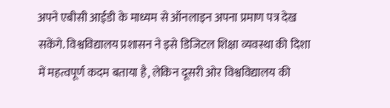अपने एबीसी आईडी के माध्यम से ऑनलाइन अपना प्रमाण पत्र देख सकेंगे. विश्वविद्यालय प्रशासन ने इसे डिजिटल शिक्षा व्यवस्था की दिशा में महत्वपूर्ण कदम बताया है, लेकिन दूसरी ओर विश्वविद्यालय की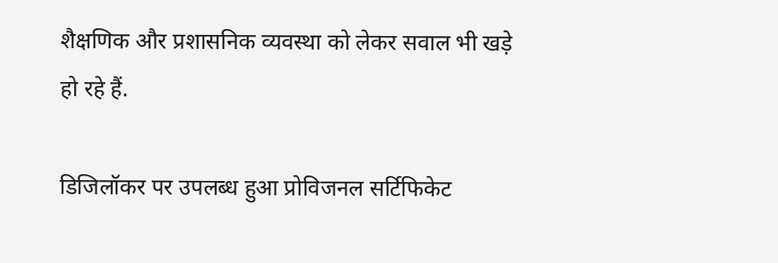शैक्षणिक और प्रशासनिक व्यवस्था को लेकर सवाल भी खड़े हो रहे हैं.

डिजिलॉकर पर उपलब्ध हुआ प्रोविजनल सर्टिफिकेट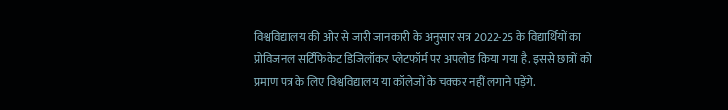विश्वविद्यालय की ओर से जारी जानकारी के अनुसार सत्र 2022-25 के विद्यार्थियों का प्रोविजनल सर्टिफिकेट डिजिलॉकर प्लेटफॉर्म पर अपलोड किया गया है. इससे छात्रों को प्रमाण पत्र के लिए विश्वविद्यालय या कॉलेजों के चक्कर नहीं लगाने पड़ेंगे.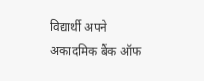विद्यार्थी अपने अकादमिक बैंक ऑफ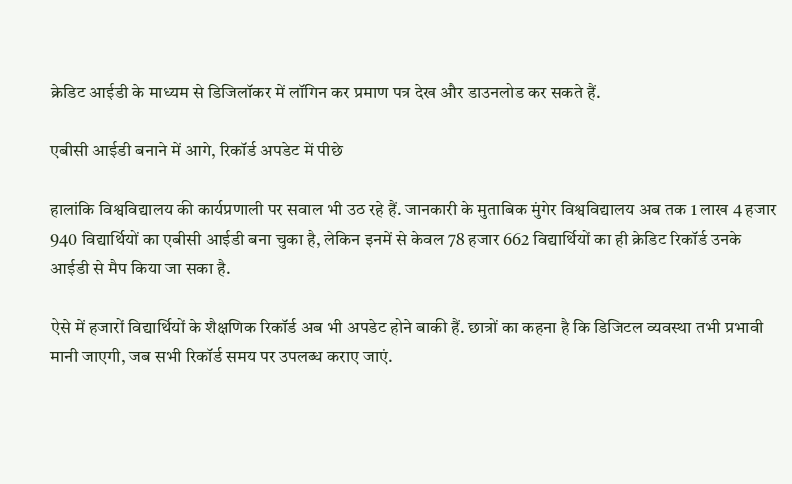क्रेडिट आईडी के माध्यम से डिजिलॉकर में लॉगिन कर प्रमाण पत्र देख और डाउनलोड कर सकते हैं.

एबीसी आईडी बनाने में आगे, रिकॉर्ड अपडेट में पीछे

हालांकि विश्वविद्यालय की कार्यप्रणाली पर सवाल भी उठ रहे हैं. जानकारी के मुताबिक मुंगेर विश्वविद्यालय अब तक 1 लाख 4 हजार 940 विद्यार्थियों का एबीसी आईडी बना चुका है, लेकिन इनमें से केवल 78 हजार 662 विद्यार्थियों का ही क्रेडिट रिकॉर्ड उनके आईडी से मैप किया जा सका है.

ऐसे में हजारों विद्यार्थियों के शैक्षणिक रिकॉर्ड अब भी अपडेट होने बाकी हैं. छात्रों का कहना है कि डिजिटल व्यवस्था तभी प्रभावी मानी जाएगी, जब सभी रिकॉर्ड समय पर उपलब्ध कराए जाएं.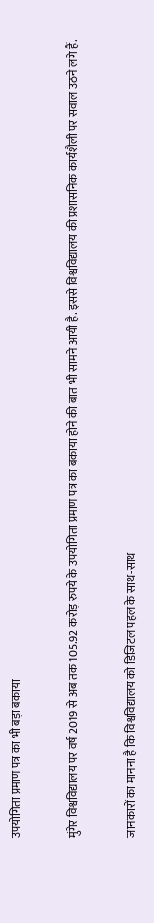उपयोगिता प्रमाण पत्र का भी बड़ा बकाया

मुंगेर विश्वविद्यालय पर वर्ष 2019 से अब तक 105.92 करोड़ रुपये के उपयोगिता प्रमाण पत्र का बकाया होने की बात भी सामने आयी है. इससे विश्वविद्यालय की प्रशासनिक कार्यशैली पर सवाल उठने लगे हैं.

जानकारों का मानना है कि विश्वविद्यालय को डिजिटल पहल के साथ-साथ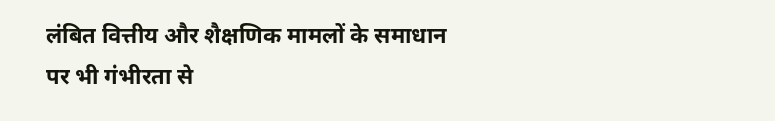लंबित वित्तीय और शैक्षणिक मामलों के समाधान पर भी गंभीरता से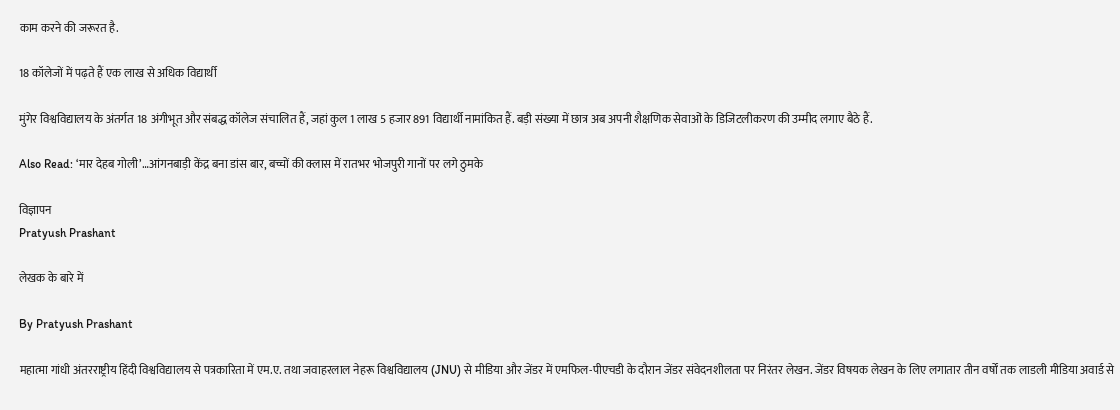काम करने की जरूरत है.

18 कॉलेजों में पढ़ते हैं एक लाख से अधिक विद्यार्थी

मुंगेर विश्वविद्यालय के अंतर्गत 18 अंगीभूत और संबद्ध कॉलेज संचालित हैं, जहां कुल 1 लाख 5 हजार 891 विद्यार्थी नामांकित हैं. बड़ी संख्या में छात्र अब अपनी शैक्षणिक सेवाओं के डिजिटलीकरण की उम्मीद लगाए बैठे हैं.

Also Read: ‘मार देहब गोली’…आंगनबाड़ी केंद्र बना डांस बार, बच्चों की क्लास में रातभर भोजपुरी गानों पर लगे ठुमके

विज्ञापन
Pratyush Prashant

लेखक के बारे में

By Pratyush Prashant

महात्मा गांधी अंतरराष्ट्रीय हिंदी विश्वविद्यालय से पत्रकारिता में एम.ए. तथा जवाहरलाल नेहरू विश्वविद्यालय (JNU) से मीडिया और जेंडर में एमफिल-पीएचडी के दौरान जेंडर संवेदनशीलता पर निरंतर लेखन. जेंडर विषयक लेखन के लिए लगातार तीन वर्षों तक लाडली मीडिया अवार्ड से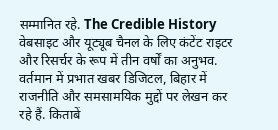सम्मानित रहे. The Credible History वेबसाइट और यूट्यूब चैनल के लिए कंटेंट राइटर और रिसर्चर के रूप में तीन वर्षों का अनुभव. वर्तमान में प्रभात खबर डिजिटल, बिहार में राजनीति और समसामयिक मुद्दों पर लेखन कर रहे हैं. किताबें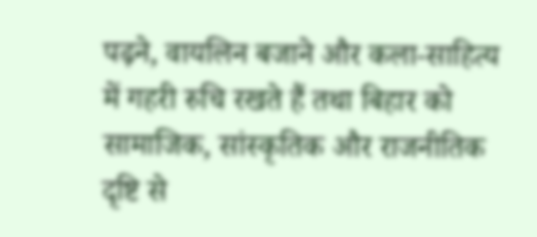पढ़ने, वायलिन बजाने और कला-साहित्य में गहरी रुचि रखते हैं तथा बिहार को सामाजिक, सांस्कृतिक और राजनीतिक दृष्टि से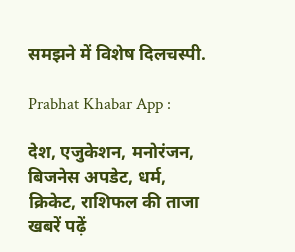समझने में विशेष दिलचस्पी.

Prabhat Khabar App :

देश, एजुकेशन, मनोरंजन, बिजनेस अपडेट, धर्म, क्रिकेट, राशिफल की ताजा खबरें पढ़ें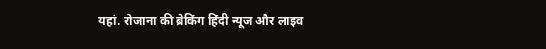यहां. रोजाना की ब्रेकिंग हिंदी न्यूज और लाइव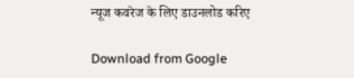न्यूज कवरेज के लिए डाउनलोड करिए

Download from Google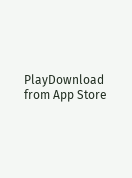PlayDownload from App Store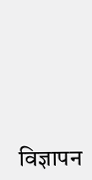विज्ञापन